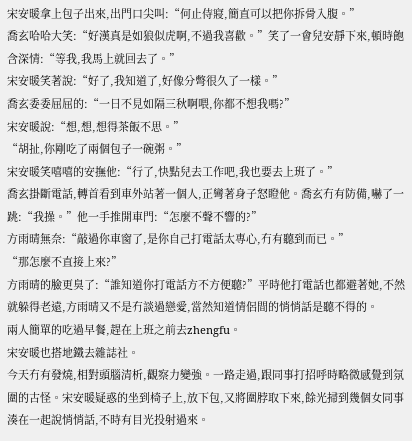宋安暖拿上包子出來,出門口尖叫:“何止侍寢,簡直可以把你拆骨入腹。”
喬玄哈哈大笑:“好漢真是如狼似虎啊,不過我喜歡。”笑了一會兒安靜下來,頓時飽含深情:“等我,我馬上就回去了。”
宋安暖笑著說:“好了,我知道了,好像分彆很久了一樣。”
喬玄委委屈屈的:“一日不見如隔三秋啊喂,你都不想我嗎?”
宋安暖說:“想,想,想得茶飯不思。”
“胡扯,你剛吃了兩個包子一碗粥。”
宋安暖笑嘻嘻的安撫他:“行了,快點兒去工作吧,我也要去上班了。”
喬玄掛斷電話,轉首看到車外站著一個人,正彎著身子怒瞪他。喬玄冇有防備,嚇了一跳:“我操。”他一手推開車門:“怎麼不聲不響的?”
方雨晴無奈:“敲過你車窗了,是你自己打電話太專心,冇有聽到而已。”
“那怎麼不直接上來?”
方雨晴的臉更臭了:“誰知道你打電話方不方便聽?”平時他打電話也都避著她,不然就躲得老遠,方雨晴又不是冇談過戀愛,當然知道情侶間的悄悄話是聽不得的。
兩人簡單的吃過早餐,趕在上班之前去zhengfu。
宋安暖也搭地鐵去雜誌社。
今天冇有發燒,相對頭腦清析,觀察力變強。一路走過,跟同事打招呼時略微感覺到氛圍的古怪。宋安暖疑惑的坐到椅子上,放下包,又將圍脖取下來,餘光掃到幾個女同事湊在一起說悄悄話,不時有目光投射過來。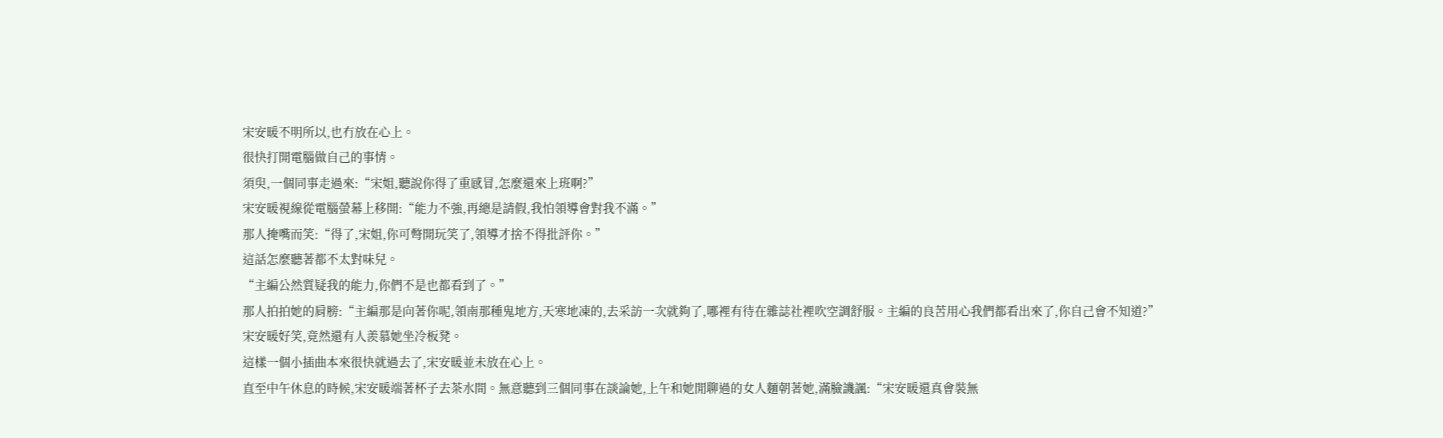宋安暖不明所以,也冇放在心上。
很快打開電腦做自己的事情。
須臾,一個同事走過來:“宋姐,聽說你得了重感冒,怎麼還來上班啊?”
宋安暖視線從電腦螢幕上移開:“能力不強,再總是請假,我怕領導會對我不滿。”
那人掩嘴而笑:“得了,宋姐,你可彆開玩笑了,領導才捨不得批評你。”
這話怎麼聽著都不太對味兒。
“主編公然質疑我的能力,你們不是也都看到了。”
那人拍拍她的肩膀:“主編那是向著你呢,領南那種鬼地方,天寒地凍的,去采訪一次就夠了,哪裡有待在雜誌社裡吹空調舒服。主編的良苦用心我們都看出來了,你自己會不知道?”
宋安暖好笑,竟然還有人羨慕她坐冷板凳。
這樣一個小插曲本來很快就過去了,宋安暖並未放在心上。
直至中午休息的時候,宋安暖端著杯子去茶水間。無意聽到三個同事在談論她,上午和她閒聊過的女人麵朝著她,滿臉譏諷:“宋安暖還真會裝無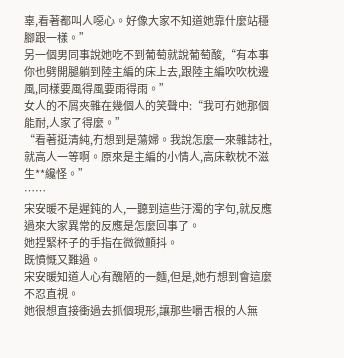辜,看著都叫人噁心。好像大家不知道她靠什麼站穩腳跟一樣。”
另一個男同事說她吃不到葡萄就說葡萄酸,“有本事你也劈開腿躺到陸主編的床上去,跟陸主編吹吹枕邊風,同樣要風得風要雨得雨。”
女人的不屑夾雜在幾個人的笑聲中:“我可冇她那個能耐,人家了得麼。”
“看著挺清純,冇想到是蕩婦。我說怎麼一來雜誌社,就高人一等啊。原來是主編的小情人,高床軟枕不滋生**纔怪。”
……
宋安暖不是遲鈍的人,一聽到這些汙濁的字句,就反應過來大家異常的反應是怎麼回事了。
她捏緊杯子的手指在微微顫抖。
既憤慨又難過。
宋安暖知道人心有醜陋的一麵,但是,她冇想到會這麼不忍直視。
她很想直接衝過去抓個現形,讓那些嚼舌根的人無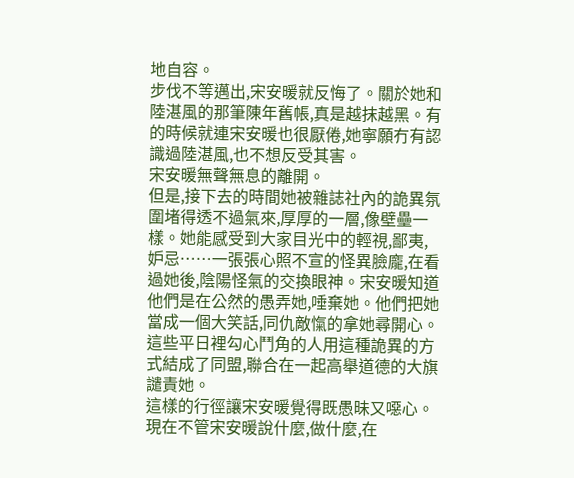地自容。
步伐不等邁出,宋安暖就反悔了。關於她和陸湛風的那筆陳年舊帳,真是越抹越黑。有的時候就連宋安暖也很厭倦,她寧願冇有認識過陸湛風,也不想反受其害。
宋安暖無聲無息的離開。
但是,接下去的時間她被雜誌社內的詭異氛圍堵得透不過氣來,厚厚的一層,像壁壘一樣。她能感受到大家目光中的輕視,鄙夷,妒忌……一張張心照不宣的怪異臉龐,在看過她後,陰陽怪氣的交換眼神。宋安暖知道他們是在公然的愚弄她,唾棄她。他們把她當成一個大笑話,同仇敵愾的拿她尋開心。這些平日裡勾心鬥角的人用這種詭異的方式結成了同盟,聯合在一起高舉道德的大旗譴責她。
這樣的行徑讓宋安暖覺得既愚昧又噁心。
現在不管宋安暖說什麼,做什麼,在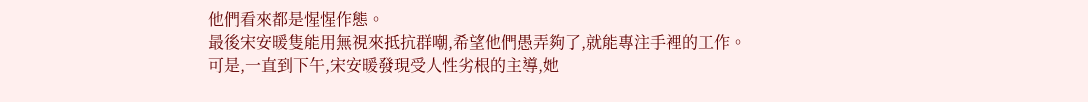他們看來都是惺惺作態。
最後宋安暖隻能用無視來抵抗群嘲,希望他們愚弄夠了,就能專注手裡的工作。
可是,一直到下午,宋安暖發現受人性劣根的主導,她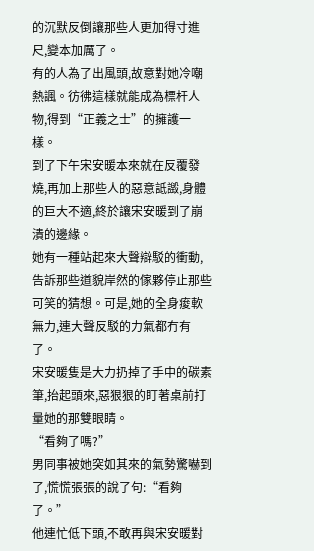的沉默反倒讓那些人更加得寸進尺,變本加厲了。
有的人為了出風頭,故意對她冷嘲熱諷。彷彿這樣就能成為標杆人物,得到“正義之士”的擁護一樣。
到了下午宋安暖本來就在反覆發燒,再加上那些人的惡意詆譭,身體的巨大不適,終於讓宋安暖到了崩潰的邊緣。
她有一種站起來大聲辯駁的衝動,告訴那些道貌岸然的傢夥停止那些可笑的猜想。可是,她的全身痠軟無力,連大聲反駁的力氣都冇有了。
宋安暖隻是大力扔掉了手中的碳素筆,抬起頭來,惡狠狠的盯著桌前打量她的那雙眼睛。
“看夠了嗎?”
男同事被她突如其來的氣勢驚嚇到了,慌慌張張的說了句:“看夠了。”
他連忙低下頭,不敢再與宋安暖對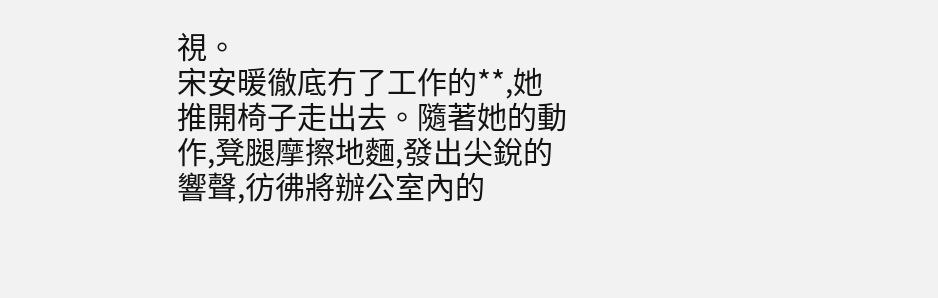視。
宋安暖徹底冇了工作的**,她推開椅子走出去。隨著她的動作,凳腿摩擦地麵,發出尖銳的響聲,彷彿將辦公室內的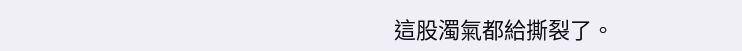這股濁氣都給撕裂了。